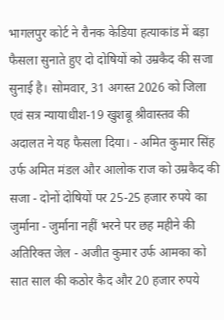भागलपुर कोर्ट ने रौनक केडिया हत्याकांड में बड़ा फैसला सुनाते हुए दो दोषियों को उम्रकैद की सजा सुनाई है। सोमवार, 31 अगस्त 2026 को जिला एवं सत्र न्यायाधीश-19 खुशबू श्रीवास्तव की अदालत ने यह फैसला दिया। - अमित कुमार सिंह उर्फ अमित मंडल और आलोक राज को उम्रकैद की सजा - दोनों दोषियों पर 25-25 हजार रुपये का जुर्माना - जुर्माना नहीं भरने पर छह महीने की अतिरिक्त जेल - अजीत कुमार उर्फ आमका को सात साल की कठोर कैद और 20 हजार रुपये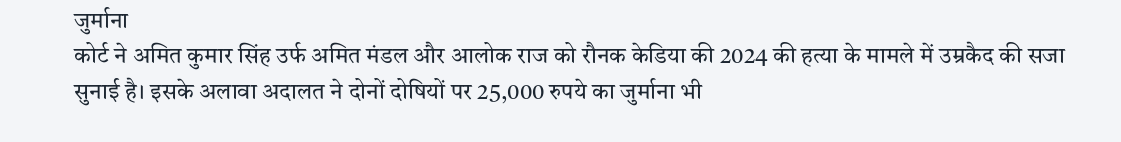जुर्माना
कोर्ट ने अमित कुमार सिंह उर्फ अमित मंडल और आलोक राज को रौनक केडिया की 2024 की हत्या के मामले में उम्रकैद की सजा सुनाई है। इसके अलावा अदालत ने दोनों दोषियों पर 25,000 रुपये का जुर्माना भी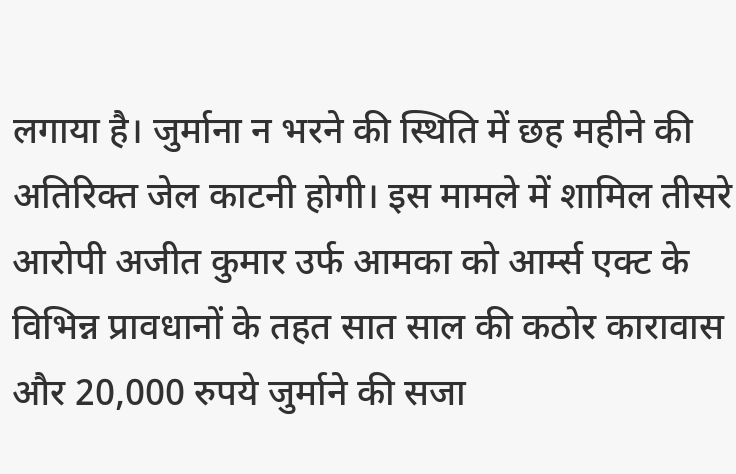लगाया है। जुर्माना न भरने की स्थिति में छह महीने की अतिरिक्त जेल काटनी होगी। इस मामले में शामिल तीसरे आरोपी अजीत कुमार उर्फ आमका को आर्म्स एक्ट के विभिन्न प्रावधानों के तहत सात साल की कठोर कारावास और 20,000 रुपये जुर्माने की सजा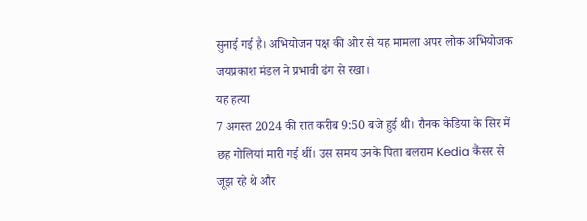सुनाई गई है। अभियोजन पक्ष की ओर से यह मामला अपर लोक अभियोजक जयप्रकाश मंडल ने प्रभावी ढंग से रखा।
यह हत्या
7 अगस्त 2024 की रात करीब 9:50 बजे हुई थी। रौनक केडिया के सिर में छह गोलियां मारी गई थीं। उस समय उनके पिता बलराम Kedia कैंसर से जूझ रहे थे और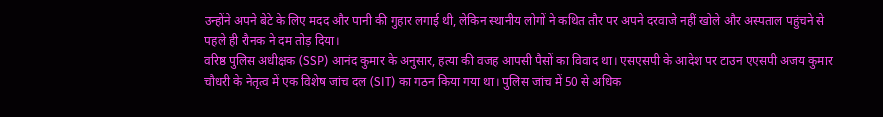उन्होंने अपने बेटे के लिए मदद और पानी की गुहार लगाई थी, लेकिन स्थानीय लोगों ने कथित तौर पर अपने दरवाजे नहीं खोले और अस्पताल पहुंचने से पहले ही रौनक ने दम तोड़ दिया।
वरिष्ठ पुलिस अधीक्षक (SSP) आनंद कुमार के अनुसार, हत्या की वजह आपसी पैसों का विवाद था। एसएसपी के आदेश पर टाउन एएसपी अजय कुमार चौधरी के नेतृत्व में एक विशेष जांच दल (SIT) का गठन किया गया था। पुलिस जांच में 50 से अधिक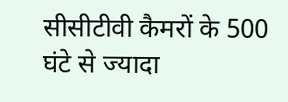सीसीटीवी कैमरों के 500 घंटे से ज्यादा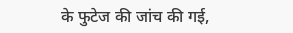के फुटेज की जांच की गई,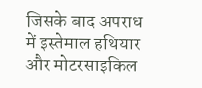जिसके बाद अपराध में इस्तेमाल हथियार और मोटरसाइकिल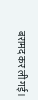बरामद कर ली गई।